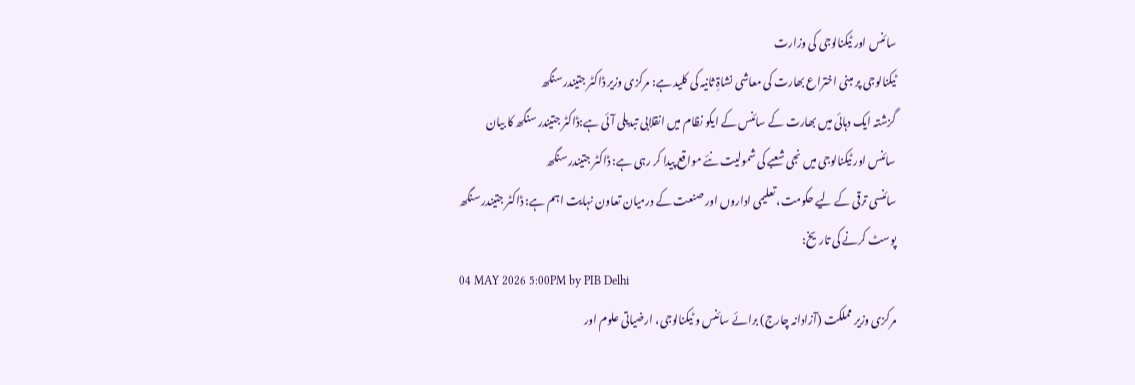سائنس اور ٹیکنالوجی کی وزارت
ٹیکنالوجی پر مبنی اختراع بھارت کی معاشی نشاۃِ ثانیہ کی کلید ہے: مرکزی وزیر ڈاکٹر جتیندر سنگھ
گزشتہ ایک دہائی میں بھارت کے سائنس کے ایکو نظام میں انقلابی تبدیلی آئی ہے:ڈاکٹر جتیندر سنگھ کا بیان
سائنس اور ٹیکنالوجی میں نجی شعبے کی شمولیت نئے مواقع پیدا کر رہی ہے: ڈاکٹر جتیندر سنگھ
سائنسی ترقی کے لیے حکومت، تعلیمی اداروں اور صنعت کے درمیان تعاون نہایت اہم ہے: ڈاکٹر جتیندر سنگھ
پوسٹ کرنے کی تاریخ:
04 MAY 2026 5:00PM by PIB Delhi
مرکزی وزیر مملکت (آزادانہ چارج) برائے سائنس و ٹیکنالوجی، ارضیاتی علوم اور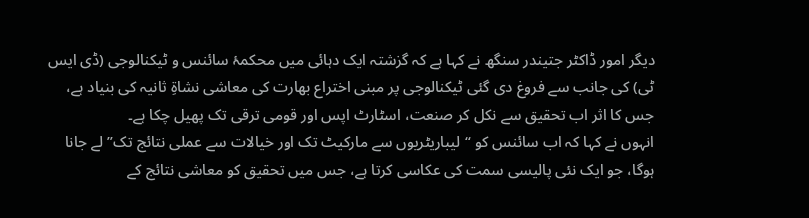دیگر امور ڈاکٹر جتیندر سنگھ نے کہا ہے کہ گزشتہ ایک دہائی میں محکمۂ سائنس و ٹیکنالوجی (ڈی ایس ٹی) کی جانب سے فروغ دی گئی ٹیکنالوجی پر مبنی اختراع بھارت کی معاشی نشاۃِ ثانیہ کی بنیاد ہے، جس کا اثر اب تحقیق سے نکل کر صنعت، اسٹارٹ اپس اور قومی ترقی تک پھیل چکا ہے۔
انہوں نے کہا کہ اب سائنس کو “لیباریٹریوں سے مارکیٹ تک اور خیالات سے عملی نتائج تک” لے جانا ہوگا، جو ایک نئی پالیسی سمت کی عکاسی کرتا ہے، جس میں تحقیق کو معاشی نتائج کے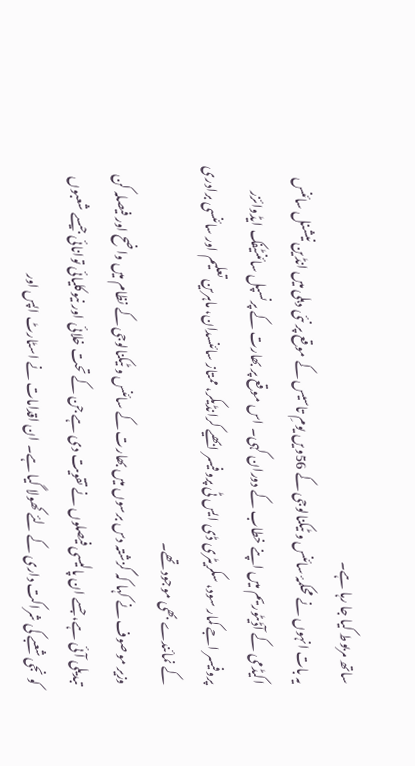ساتھ مربوط کیا جا رہا ہے۔
یہ بات انہوں نے محکمۂ سائنس و ٹیکنالوجی کے 56ویں یومِ تاسیس کے موقع پر نئی دہلی میں انڈین نیشنل سائنس اکیڈمی کے آڈیٹوریم میں اپنے خطاب کے دوران کہی۔ اس موقع پر بھارت کے پرنسپل سائنٹیفک ایڈوائزر پروفیسر اجے کمار سود، سکریٹری ڈی ایس ٹی پروفیسر ابھیے کرانڈیکر، ممتاز سائنسدان، ماہرین تعلیم اور سائنسی برادری کے نمائندے بھی موجود تھے۔
وزیر موصوف نے کہا کہ گزشتہ دس برسوں میں بھارت کے سائنس و ٹیکنالوجی کے نظام میں واضح اور فیصلہ کن تبدیلی آئی ہے، جسے ان پالیسی فیصلوں نے تقویت دی ہے جن کے تحت خلائی اور نیوکلیائی توانائی جیسے شعبوں کو نجی شعبے کی شراکت داری کے لئے کھولا گیا ہے۔ ان اقدامات نے اسٹارٹ اپس اور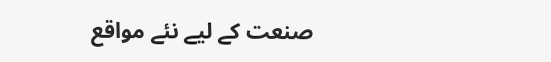صنعت کے لیے نئے مواقع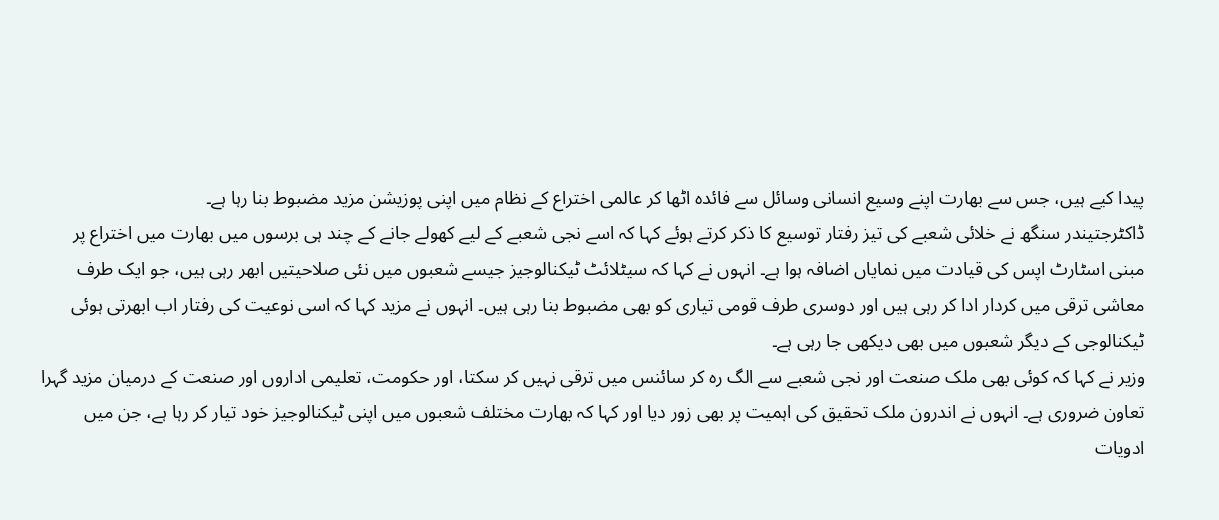پیدا کیے ہیں، جس سے بھارت اپنے وسیع انسانی وسائل سے فائدہ اٹھا کر عالمی اختراع کے نظام میں اپنی پوزیشن مزید مضبوط بنا رہا ہے۔
ڈاکٹرجتیندر سنگھ نے خلائی شعبے کی تیز رفتار توسیع کا ذکر کرتے ہوئے کہا کہ اسے نجی شعبے کے لیے کھولے جانے کے چند ہی برسوں میں بھارت میں اختراع پر مبنی اسٹارٹ اپس کی قیادت میں نمایاں اضافہ ہوا ہے۔ انہوں نے کہا کہ سیٹلائٹ ٹیکنالوجیز جیسے شعبوں میں نئی صلاحیتیں ابھر رہی ہیں، جو ایک طرف معاشی ترقی میں کردار ادا کر رہی ہیں اور دوسری طرف قومی تیاری کو بھی مضبوط بنا رہی ہیں۔ انہوں نے مزید کہا کہ اسی نوعیت کی رفتار اب ابھرتی ہوئی ٹیکنالوجی کے دیگر شعبوں میں بھی دیکھی جا رہی ہے۔
وزیر نے کہا کہ کوئی بھی ملک صنعت اور نجی شعبے سے الگ رہ کر سائنس میں ترقی نہیں کر سکتا، اور حکومت، تعلیمی اداروں اور صنعت کے درمیان مزید گہرا تعاون ضروری ہے۔ انہوں نے اندرون ملک تحقیق کی اہمیت پر بھی زور دیا اور کہا کہ بھارت مختلف شعبوں میں اپنی ٹیکنالوجیز خود تیار کر رہا ہے، جن میں ادویات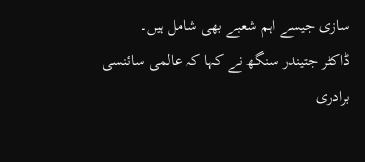سازی جیسے اہم شعبے بھی شامل ہیں۔
ڈاکٹر جتیندر سنگھ نے کہا کہ عالمی سائنسی برادری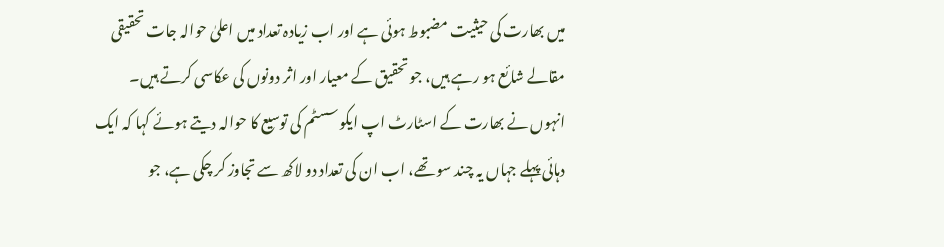میں بھارت کی حیثیت مضبوط ہوئی ہے اور اب زیادہ تعداد میں اعلیٰ حوالہ جات تحقیقی مقالے شائع ہو رہے ہیں، جو تحقیق کے معیار اور اثر دونوں کی عکاسی کرتے ہیں۔ انہوں نے بھارت کے اسٹارٹ اپ ایکو سسٹم کی توسیع کا حوالہ دیتے ہوئے کہا کہ ایک دہائی پہلے جہاں یہ چند سو تھے، اب ان کی تعداد دو لاکھ سے تجاوز کر چکی ہے، جو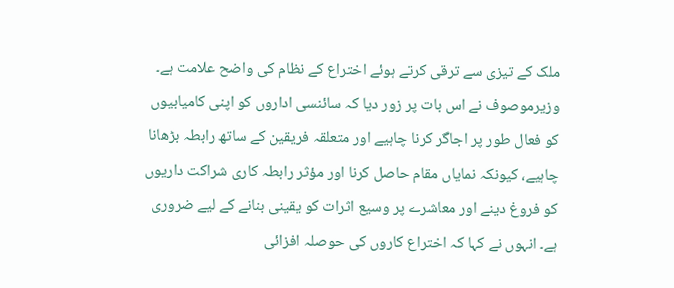ملک کے تیزی سے ترقی کرتے ہوئے اختراع کے نظام کی واضح علامت ہے۔
وزیرموصوف نے اس بات پر زور دیا کہ سائنسی اداروں کو اپنی کامیابیوں کو فعال طور پر اجاگر کرنا چاہیے اور متعلقہ فریقین کے ساتھ رابطہ بڑھانا چاہیے، کیونکہ نمایاں مقام حاصل کرنا اور مؤثر رابطہ کاری شراکت داریوں کو فروغ دینے اور معاشرے پر وسیع اثرات کو یقینی بنانے کے لیے ضروری ہے۔ انہوں نے کہا کہ اختراع کاروں کی حوصلہ افزائی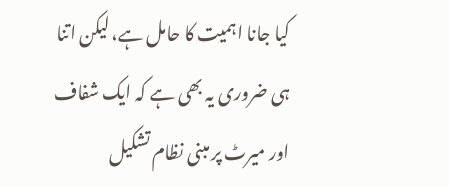کیا جانا اہمیت کا حامل ہے، لیکن اتنا ہی ضروری یہ بھی ہے کہ ایک شفاف اور میرٹ پر مبنی نظام تشکیل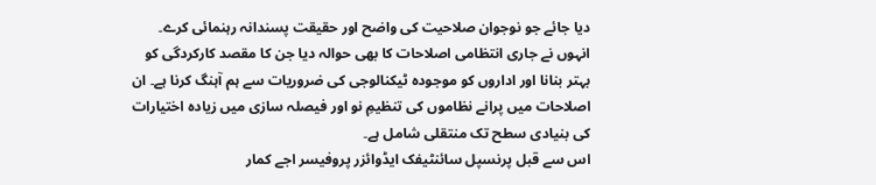دیا جائے جو نوجوان صلاحیت کی واضح اور حقیقت پسندانہ رہنمائی کرے۔
انہوں نے جاری انتظامی اصلاحات کا بھی حوالہ دیا جن کا مقصد کارکردگی کو بہتر بنانا اور اداروں کو موجودہ ٹیکنالوجی کی ضروریات سے ہم آہنگ کرنا ہے۔ ان اصلاحات میں پرانے نظاموں کی تنظیمِ نو اور فیصلہ سازی میں زیادہ اختیارات کی بنیادی سطح تک منتقلی شامل ہے۔
اس سے قبل پرنسپل سائنٹیفک ایڈوائزر پروفیسر اجے کمار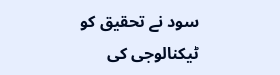سود نے تحقیق کو ٹیکنالوجی کی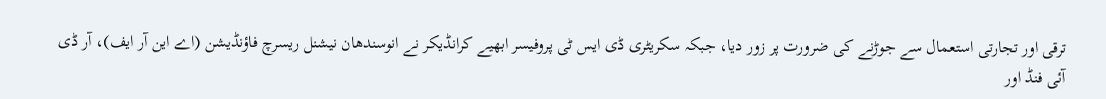ترقی اور تجارتی استعمال سے جوڑنے کی ضرورت پر زور دیا، جبکہ سکریٹری ڈی ایس ٹی پروفیسر ابھیے کرانڈیکر نے انوسندھان نیشنل ریسرچ فاؤنڈیشن (اے این آر ایف)، آر ڈی آئی فنڈ اور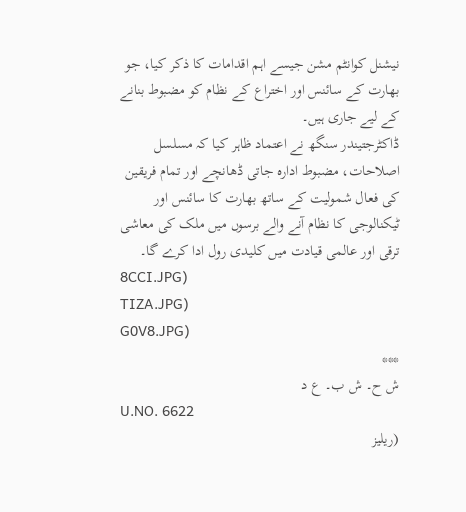نیشنل کوانٹم مشن جیسے اہم اقدامات کا ذکر کیا، جو بھارت کے سائنس اور اختراع کے نظام کو مضبوط بنانے کے لیے جاری ہیں۔
ڈاکٹرجتیندر سنگھ نے اعتماد ظاہر کیا کہ مسلسل اصلاحات، مضبوط ادارہ جاتی ڈھانچے اور تمام فریقین کی فعال شمولیت کے ساتھ بھارت کا سائنس اور ٹیکنالوجی کا نظام آنے والے برسوں میں ملک کی معاشی ترقی اور عالمی قیادت میں کلیدی رول ادا کرے گا۔
8CCI.JPG)
TIZA.JPG)
G0V8.JPG)
***
ش ح۔ ش ب۔ ع د
U.NO. 6622
(ریلیز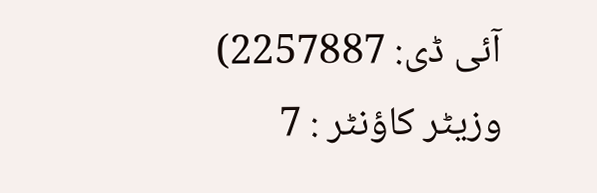آئی ڈی: 2257887)
وزیٹر کاؤنٹر : 7